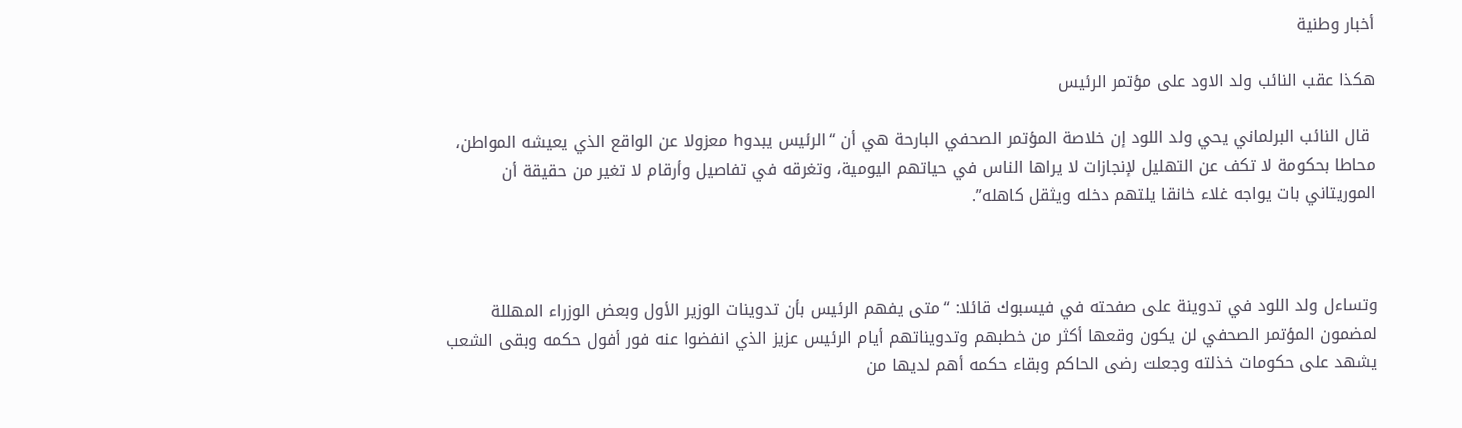أخبار وطنية

هكذا عقب النائب ولد الاود على مؤتمر الرئيس

 قال النائب البرلماني يحي ولد اللود إن خلاصة المؤتمر الصحفي البارحة هي أن “الرئيس يبدوh معزولا عن الواقع الذي يعيشه المواطن، محاطا بحكومة لا تكف عن التهليل لإنجازات لا يراها الناس في حياتهم اليومية، وتغرقه في تفاصيل وأرقام لا تغير من حقيقة أن الموريتاني بات يواجه غلاء خانقا يلتهم دخله ويثقل كاهله”.



وتساءل ولد اللود في تدوينة على صفحته في فيسبوك قائلا: “متى يفهم الرئيس بأن تدوينات الوزير الأول وبعض الوزراء المهللة لمضمون المؤتمر الصحفي لن يكون وقعها أكثر من خطبهم وتدويناتهم أيام الرئيس عزيز الذي انفضوا عنه فور أفول حكمه وبقى الشعب يشهد على حكومات خذلته وجعلت رضى الحاكم وبقاء حكمه أهم لديها من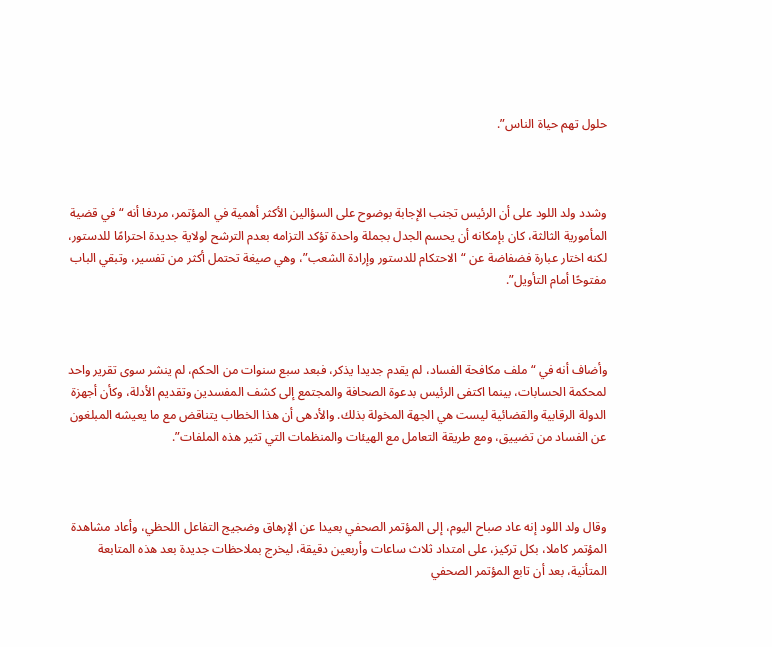حلول تهم حياة الناس”.



وشدد ولد اللود على أن الرئيس تجنب الإجابة بوضوح على السؤالين الأكثر أهمية في المؤتمر، مردفا أنه “في قضية المأمورية الثالثة، كان بإمكانه أن يحسم الجدل بجملة واحدة تؤكد التزامه بعدم الترشح لولاية جديدة احترامًا للدستور، لكنه اختار عبارة فضفاضة عن “الاحتكام للدستور وإرادة الشعب”، وهي صيغة تحتمل أكثر من تفسير، وتبقي الباب مفتوحًا أمام التأويل”.



وأضاف أنه في “ملف مكافحة الفساد، لم يقدم جديدا يذكر، فبعد سبع سنوات من الحكم، لم ينشر سوى تقرير واحد لمحكمة الحسابات، بينما اكتفى الرئيس بدعوة الصحافة والمجتمع إلى كشف المفسدين وتقديم الأدلة، وكأن أجهزة الدولة الرقابية والقضائية ليست هي الجهة المخولة بذلك. والأدهى أن هذا الخطاب يتناقض مع ما يعيشه المبلغون عن الفساد من تضييق، ومع طريقة التعامل مع الهيئات والمنظمات التي تثير هذه الملفات”.



وقال ولد اللود إنه عاد صباح اليوم، إلى المؤتمر الصحفي بعيدا عن الإرهاق وضجيج التفاعل اللحظي، وأعاد مشاهدة المؤتمر كاملا، بكل تركيز، على امتداد ثلاث ساعات وأربعين دقيقة، ليخرج بملاحظات جديدة بعد هذه المتابعة المتأنية، بعد أن تابع المؤتمر الصحفي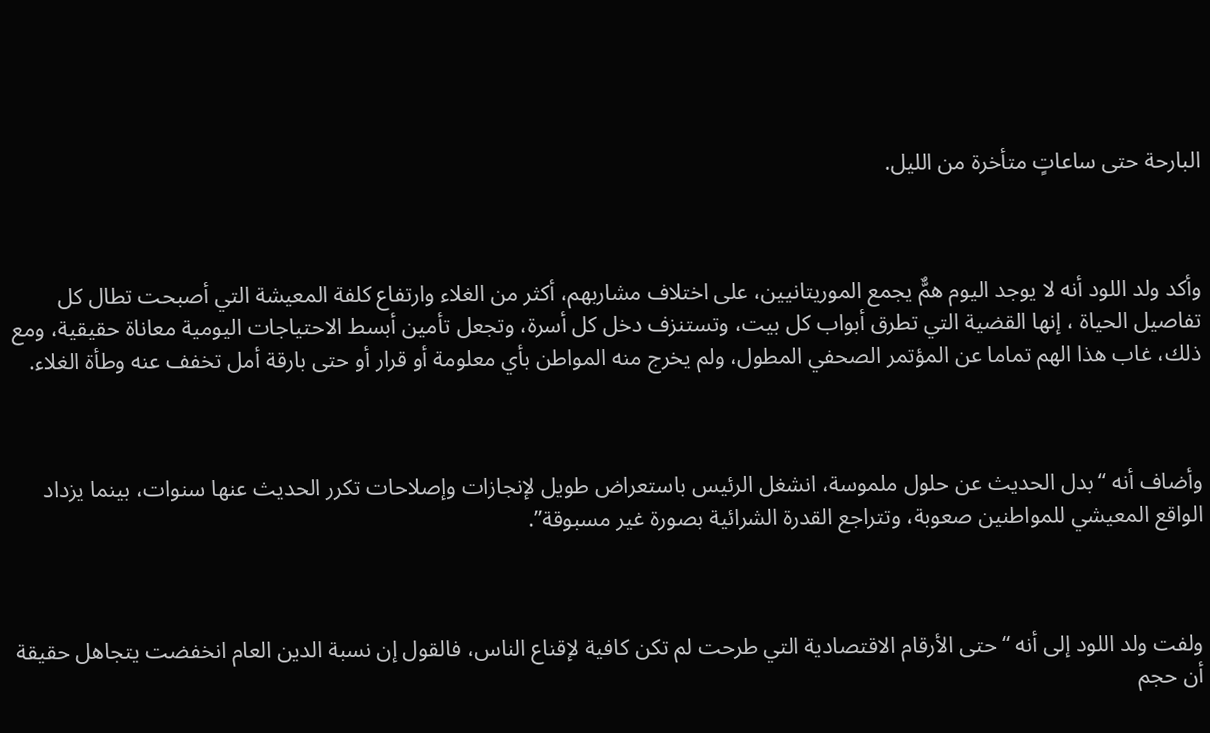البارحة حتى ساعاتٍ متأخرة من الليل.



وأكد ولد اللود أنه لا يوجد اليوم همٌّ يجمع الموريتانيين، على اختلاف مشاربهم، أكثر من الغلاء وارتفاع كلفة المعيشة التي أصبحت تطال كل تفاصيل الحياة ، إنها القضية التي تطرق أبواب كل بيت، وتستنزف دخل كل أسرة، وتجعل تأمين أبسط الاحتياجات اليومية معاناة حقيقية، ومع ذلك، غاب هذا الهم تماما عن المؤتمر الصحفي المطول، ولم يخرج منه المواطن بأي معلومة أو قرار أو حتى بارقة أمل تخفف عنه وطأة الغلاء.



وأضاف أنه “بدل الحديث عن حلول ملموسة، انشغل الرئيس باستعراض طويل لإنجازات وإصلاحات تكرر الحديث عنها سنوات، بينما يزداد الواقع المعيشي للمواطنين صعوبة، وتتراجع القدرة الشرائية بصورة غير مسبوقة”.



ولفت ولد اللود إلى أنه “حتى الأرقام الاقتصادية التي طرحت لم تكن كافية لإقناع الناس، فالقول إن نسبة الدين العام انخفضت يتجاهل حقيقة أن حجم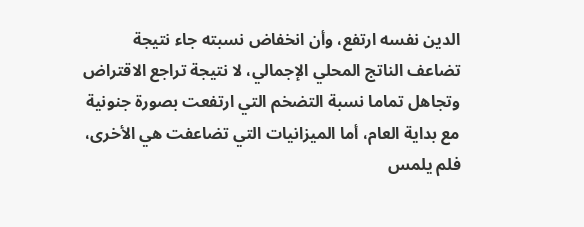الدين نفسه ارتفع، وأن انخفاض نسبته جاء نتيجة تضاعف الناتج المحلي الإجمالي، لا نتيجة تراجع الاقتراض وتجاهل تماما نسبة التضخم التي ارتفعت بصورة جنونية مع بداية العام، أما الميزانيات التي تضاعفت هي الأخرى، فلم يلمس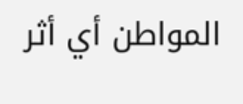المواطن أي أثر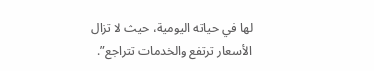لها في حياته اليومية، حيث لا تزال الأسعار ترتفع والخدمات تتراجع”.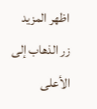اظهر المزيد
زر الذهاب إلى الأعلى